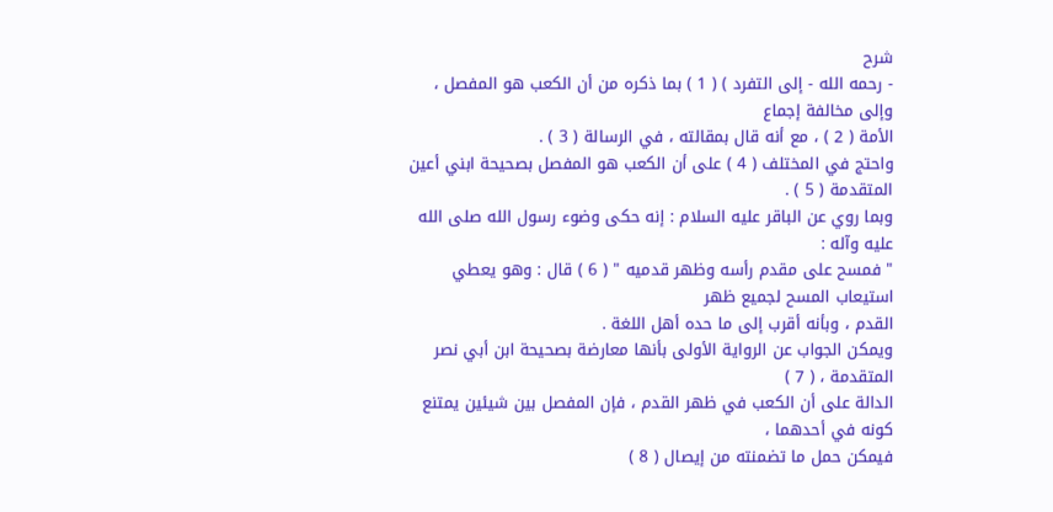شرح
- رحمه الله - إلى التفرد ) ( 1 ) بما ذكره من أن الكعب هو المفصل ، وإلى مخالفة إجماع
الأمة ( 2 ) ، مع أنه قال بمقالته ، في الرسالة ( 3 ) .
واحتج في المختلف ( 4 ) على أن الكعب هو المفصل بصحيحة ابني أعين المتقدمة ( 5 ) .
وبما روي عن الباقر عليه السلام : إنه حكى وضوء رسول الله صلى الله عليه وآله :
" فمسح على مقدم رأسه وظهر قدميه " ( 6 ) قال : وهو يعطي استيعاب المسح لجميع ظهر
القدم ، وبأنه أقرب إلى ما حده أهل اللغة .
ويمكن الجواب عن الرواية الأولى بأنها معارضة بصحيحة ابن أبي نصر المتقدمة ، ( 7 )
الدالة على أن الكعب في ظهر القدم ، فإن المفصل بين شيئين يمتنع كونه في أحدهما ،
فيمكن حمل ما تضمنته من إيصال ( 8 )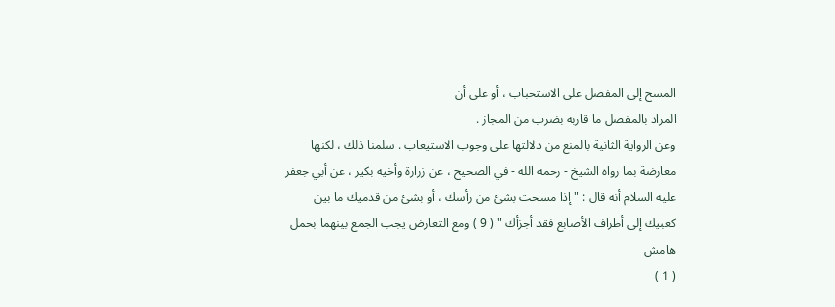المسح إلى المفصل على الاستحباب ، أو على أن
المراد بالمفصل ما قاربه بضرب من المجاز .
وعن الرواية الثانية بالمنع من دلالتها على وجوب الاستيعاب . سلمنا ذلك ، لكنها
معارضة بما رواه الشيخ - رحمه الله - في الصحيح ، عن زرارة وأخيه بكير ، عن أبي جعفر
عليه السلام أنه قال : " إذا مسحت بشئ من رأسك ، أو بشئ من قدميك ما بين
كعبيك إلى أطراف الأصابع فقد أجزأك " ( 9 ) ومع التعارض يجب الجمع بينهما بحمل
هامش
( 1 )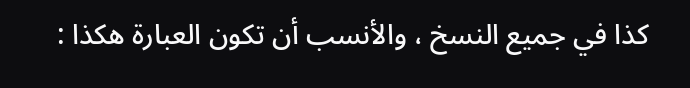كذا في جميع النسخ ، والأنسب أن تكون العبارة هكذا :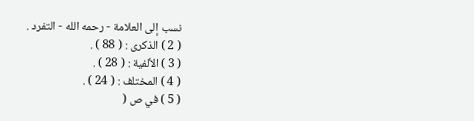نسب إلى العلامة - رحمه الله - التفرد .
( 2 ) الذكرى : ( 88 ) .
( 3 ) الألفية : ( 28 ) .
( 4 ) المختلف : ( 24 ) .
( 5 ) في ص (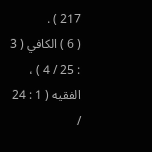217 ) .
( 6 ) الكافي ( 3 : 25 / 4 ) ، الفقيه ( 1 : 24 /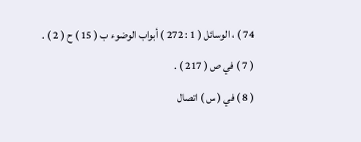74 ) ، الوسائل ( 1 : 272 ) أبواب الوضوء ب ( 15 ) ح ( 2 ) .
( 7 ) في ص ( 217 ) .
( 8 ) في ( س ) اتصال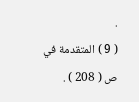.
( 9 ) المتقدمة في ص ( 208 ) .